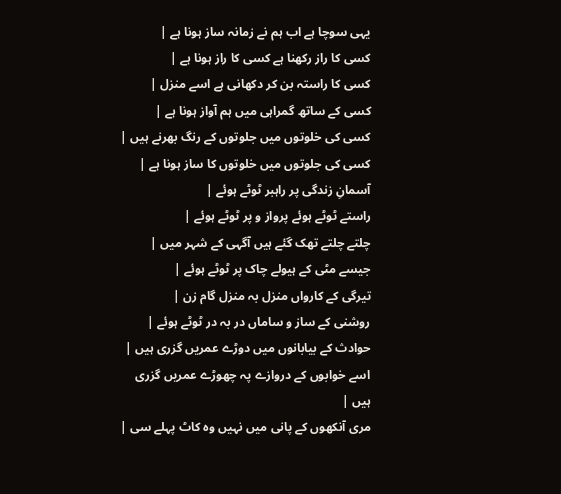یہی سوچا ہے اب ہم نے زمانہ ساز ہونا ہے |
کسی کا راز رکھنا ہے کسی کا راز ہونا ہے |
کسی کا راستہ بن کر دکھانی ہے اسے منزل |
کسی کے ساتھ گمراہی میں ہم آواز ہونا ہے |
کسی کی خلوتوں میں جلوتوں کے رنگ بھرنے ہیں |
کسی کی جلوتوں میں خلوتوں کا ساز ہونا ہے |
آسمانِ زندگی پر راہبر ٹوٹے ہوئے |
راستے ٹوٹے ہوئے پرواز و پر ٹوٹے ہوئے |
چلتے چلتے تھک گئے ہیں آگہی کے شہر میں |
جیسے مٹی کے ہیولے چاک پر ٹوٹے ہوئے |
تیرگی کے کارواں منزل بہ منزل گام زن |
روشنی کے ساز و ساماں در بہ در ٹوٹے ہوئے |
حوادث کے بیابانوں میں دوڑے عمریں گزری ہیں |
اسے خوابوں کے دروازے پہ چھوڑے عمریں گزری ہیں |
مری آنکھوں کے پانی میں نہیں وہ کاٹ پہلے سی |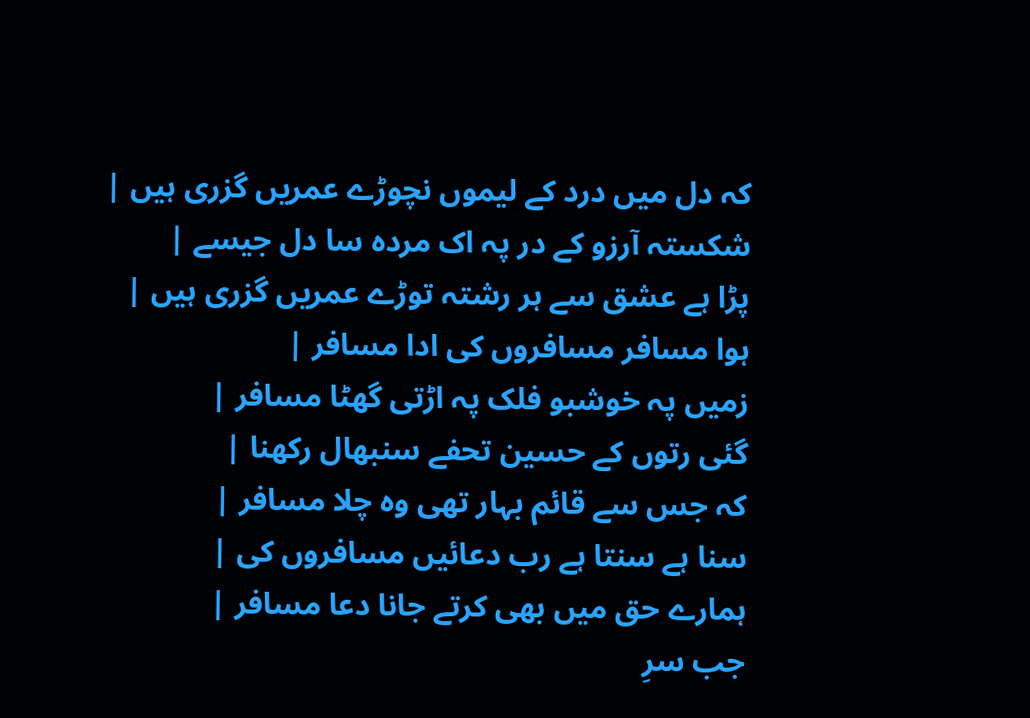کہ دل میں درد کے لیموں نچوڑے عمریں گزری ہیں |
شکستہ آرزو کے در پہ اک مردہ سا دل جیسے |
پڑا ہے عشق سے ہر رشتہ توڑے عمریں گزری ہیں |
ہوا مسافر مسافروں کی ادا مسافر |
زمیں پہ خوشبو فلک پہ اڑتی گھٹا مسافر |
گئی رتوں کے حسین تحفے سنبھال رکھنا |
کہ جس سے قائم بہار تھی وہ چلا مسافر |
سنا ہے سنتا ہے رب دعائیں مسافروں کی |
ہمارے حق میں بھی کرتے جانا دعا مسافر |
جب سرِ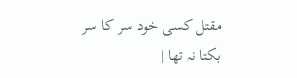مقتل کسی خود سر کا سر بکتا نہ تھا |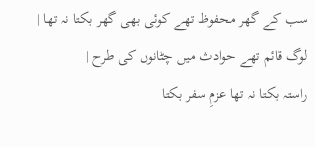سب کے گھر محفوظ تھے کوئی بھی گھر بکتا نہ تھا |
لوگ قائم تھے حوادث میں چٹانوں کی طرح |
راستہ بکتا نہ تھا عزمِ سفر بکتا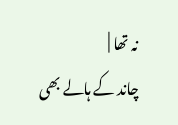نہ تھا |
چاند کے ہالے بھی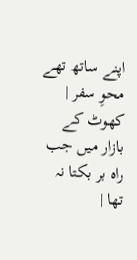اپنے ساتھ تھے محوِ سفر |
کھوٹ کے بازار میں جب راہ بر بکتا نہ تھا |